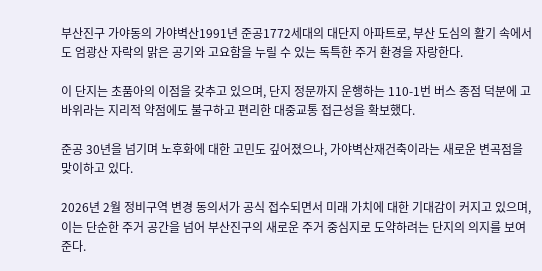부산진구 가야동의 가야벽산1991년 준공1772세대의 대단지 아파트로, 부산 도심의 활기 속에서도 엄광산 자락의 맑은 공기와 고요함을 누릴 수 있는 독특한 주거 환경을 자랑한다.

이 단지는 초품아의 이점을 갖추고 있으며, 단지 정문까지 운행하는 110-1번 버스 종점 덕분에 고바위라는 지리적 약점에도 불구하고 편리한 대중교통 접근성을 확보했다.

준공 30년을 넘기며 노후화에 대한 고민도 깊어졌으나, 가야벽산재건축이라는 새로운 변곡점을 맞이하고 있다.

2026년 2월 정비구역 변경 동의서가 공식 접수되면서 미래 가치에 대한 기대감이 커지고 있으며, 이는 단순한 주거 공간을 넘어 부산진구의 새로운 주거 중심지로 도약하려는 단지의 의지를 보여준다.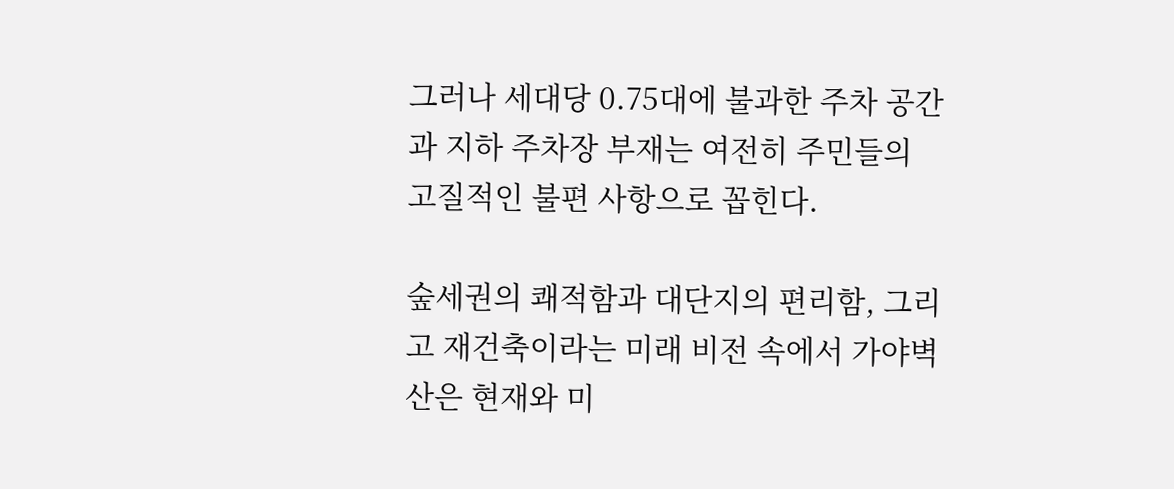그러나 세대당 0.75대에 불과한 주차 공간과 지하 주차장 부재는 여전히 주민들의 고질적인 불편 사항으로 꼽힌다.

숲세권의 쾌적함과 대단지의 편리함, 그리고 재건축이라는 미래 비전 속에서 가야벽산은 현재와 미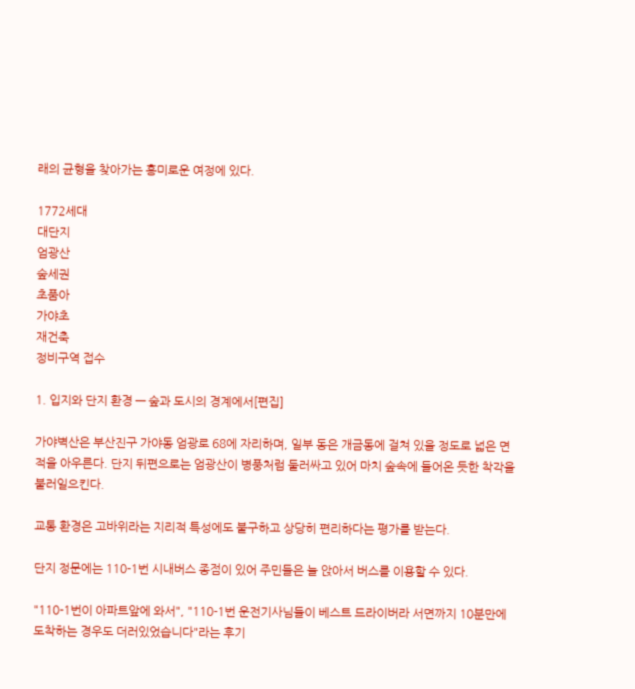래의 균형을 찾아가는 흥미로운 여정에 있다.

1772세대
대단지
엄광산
숲세권
초품아
가야초
재건축
정비구역 접수

1. 입지와 단지 환경 — 숲과 도시의 경계에서[편집]

가야벽산은 부산진구 가야동 엄광로 68에 자리하며, 일부 동은 개금동에 걸쳐 있을 정도로 넓은 면적을 아우른다. 단지 뒤편으로는 엄광산이 병풍처럼 둘러싸고 있어 마치 숲속에 들어온 듯한 착각을 불러일으킨다.

교통 환경은 고바위라는 지리적 특성에도 불구하고 상당히 편리하다는 평가를 받는다.

단지 정문에는 110-1번 시내버스 종점이 있어 주민들은 늘 앉아서 버스를 이용할 수 있다.

"110-1번이 아파트앞에 와서", "110-1번 운전기사님들이 베스트 드라이버라 서면까지 10분만에 도착하는 경우도 더러있었습니다"라는 후기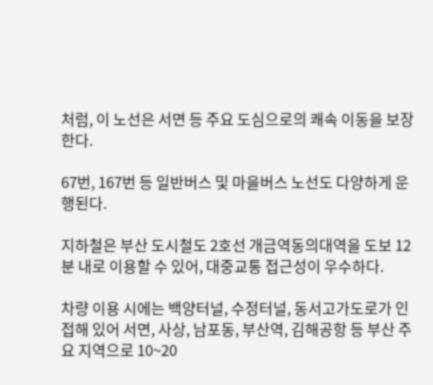처럼, 이 노선은 서면 등 주요 도심으로의 쾌속 이동을 보장한다.

67번, 167번 등 일반버스 및 마을버스 노선도 다양하게 운행된다.

지하철은 부산 도시철도 2호선 개금역동의대역을 도보 12분 내로 이용할 수 있어, 대중교통 접근성이 우수하다.

차량 이용 시에는 백양터널, 수정터널, 동서고가도로가 인접해 있어 서면, 사상, 남포동, 부산역, 김해공항 등 부산 주요 지역으로 10~20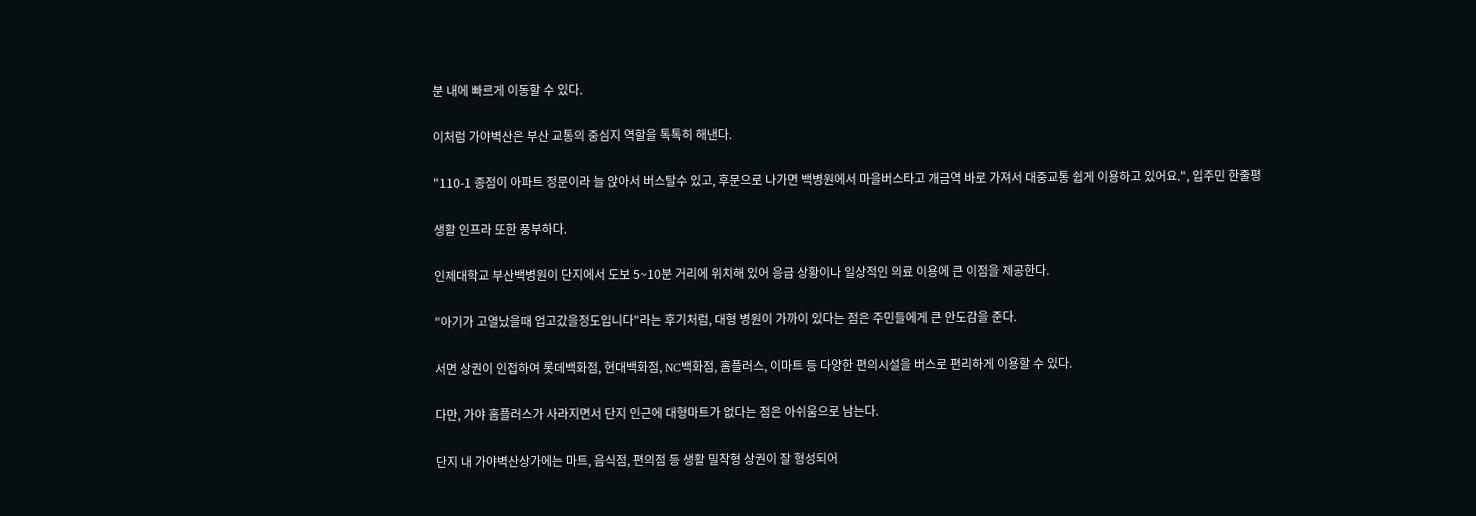분 내에 빠르게 이동할 수 있다.

이처럼 가야벽산은 부산 교통의 중심지 역할을 톡톡히 해낸다.

"110-1 종점이 아파트 정문이라 늘 앉아서 버스탈수 있고, 후문으로 나가면 백병원에서 마을버스타고 개금역 바로 가져서 대중교통 쉽게 이용하고 있어요.", 입주민 한줄평

생활 인프라 또한 풍부하다.

인제대학교 부산백병원이 단지에서 도보 5~10분 거리에 위치해 있어 응급 상황이나 일상적인 의료 이용에 큰 이점을 제공한다.

"아기가 고열났을때 업고갔을정도입니다"라는 후기처럼, 대형 병원이 가까이 있다는 점은 주민들에게 큰 안도감을 준다.

서면 상권이 인접하여 롯데백화점, 현대백화점, NC백화점, 홈플러스, 이마트 등 다양한 편의시설을 버스로 편리하게 이용할 수 있다.

다만, 가야 홈플러스가 사라지면서 단지 인근에 대형마트가 없다는 점은 아쉬움으로 남는다.

단지 내 가야벽산상가에는 마트, 음식점, 편의점 등 생활 밀착형 상권이 잘 형성되어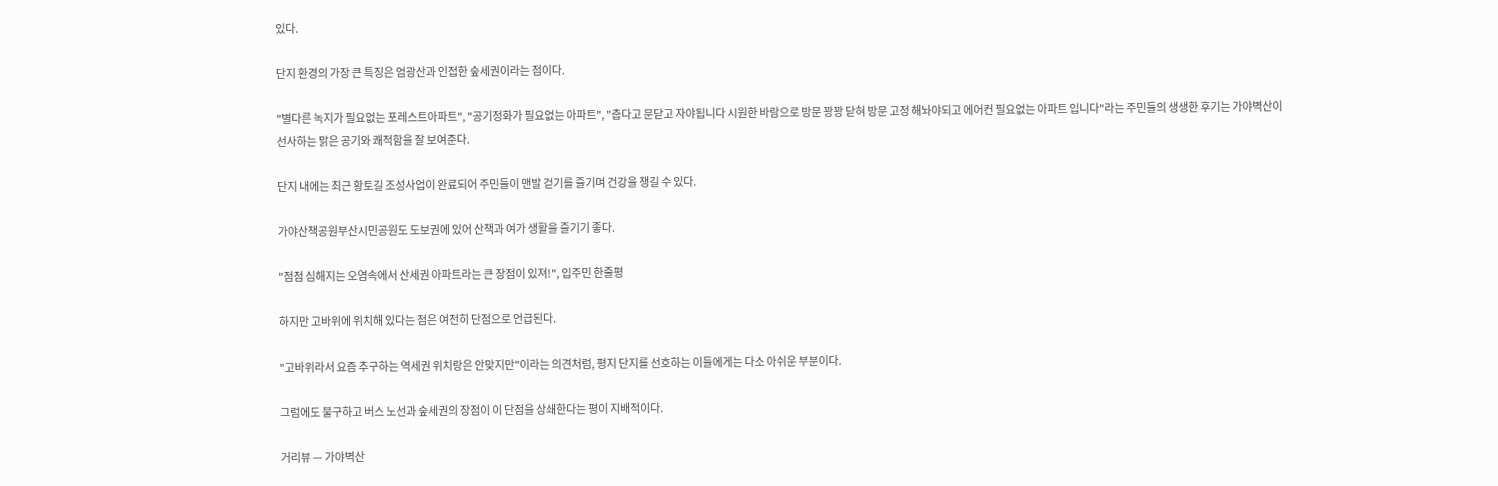있다.

단지 환경의 가장 큰 특징은 엄광산과 인접한 숲세권이라는 점이다.

"별다른 녹지가 필요없는 포레스트아파트", "공기정화가 필요없는 아파트", "춥다고 문닫고 자야됩니다 시원한 바람으로 방문 꽝꽝 닫혀 방문 고정 해놔야되고 에어컨 필요없는 아파트 입니다"라는 주민들의 생생한 후기는 가야벽산이 선사하는 맑은 공기와 쾌적함을 잘 보여준다.

단지 내에는 최근 황토길 조성사업이 완료되어 주민들이 맨발 걷기를 즐기며 건강을 챙길 수 있다.

가야산책공원부산시민공원도 도보권에 있어 산책과 여가 생활을 즐기기 좋다.

"점점 심해지는 오염속에서 산세권 아파트라는 큰 장점이 있져!", 입주민 한줄평

하지만 고바위에 위치해 있다는 점은 여전히 단점으로 언급된다.

"고바위라서 요즘 추구하는 역세권 위치랑은 안맞지만"이라는 의견처럼, 평지 단지를 선호하는 이들에게는 다소 아쉬운 부분이다.

그럼에도 불구하고 버스 노선과 숲세권의 장점이 이 단점을 상쇄한다는 평이 지배적이다.

거리뷰 — 가야벽산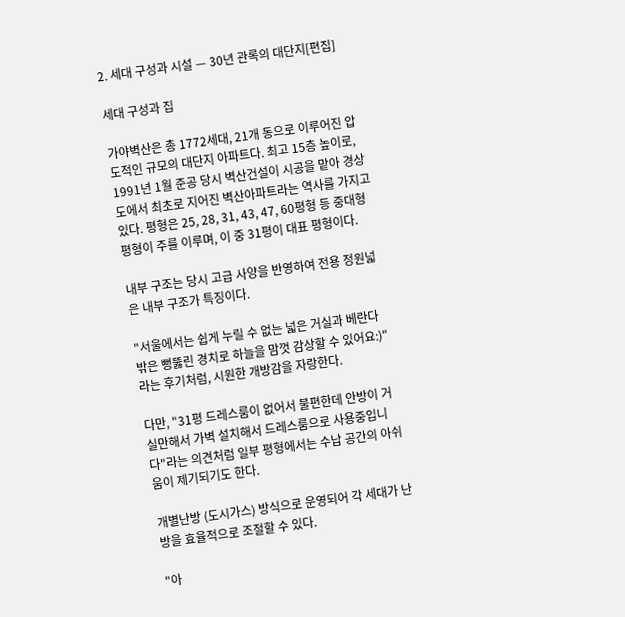2. 세대 구성과 시설 — 30년 관록의 대단지[편집]

세대 구성과 집

가야벽산은 총 1772세대, 21개 동으로 이루어진 압도적인 규모의 대단지 아파트다. 최고 15층 높이로, 1991년 1월 준공 당시 벽산건설이 시공을 맡아 경상도에서 최초로 지어진 벽산아파트라는 역사를 가지고 있다. 평형은 25, 28, 31, 43, 47, 60평형 등 중대형 평형이 주를 이루며, 이 중 31평이 대표 평형이다.

내부 구조는 당시 고급 사양을 반영하여 전용 정원넓은 내부 구조가 특징이다.

"서울에서는 쉽게 누릴 수 없는 넓은 거실과 베란다 밖은 뻥뚫린 경치로 하늘을 맘껏 감상할 수 있어요:)"라는 후기처럼, 시원한 개방감을 자랑한다.

다만, "31평 드레스룸이 없어서 불편한데 안방이 거실만해서 가벽 설치해서 드레스룸으로 사용중입니다"라는 의견처럼 일부 평형에서는 수납 공간의 아쉬움이 제기되기도 한다.

개별난방 (도시가스) 방식으로 운영되어 각 세대가 난방을 효율적으로 조절할 수 있다.

"아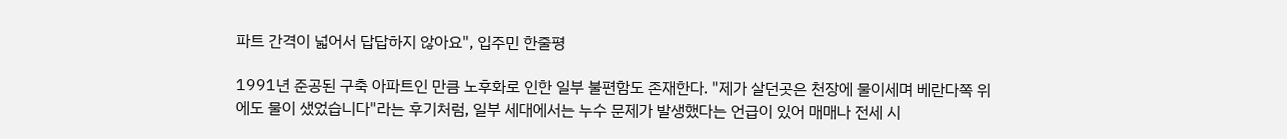파트 간격이 넓어서 답답하지 않아요", 입주민 한줄평

1991년 준공된 구축 아파트인 만큼 노후화로 인한 일부 불편함도 존재한다. "제가 살던곳은 천장에 물이세며 베란다쪽 위에도 물이 샜었습니다"라는 후기처럼, 일부 세대에서는 누수 문제가 발생했다는 언급이 있어 매매나 전세 시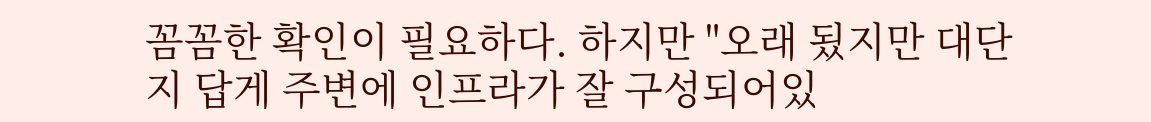꼼꼼한 확인이 필요하다. 하지만 "오래 됬지만 대단지 답게 주변에 인프라가 잘 구성되어있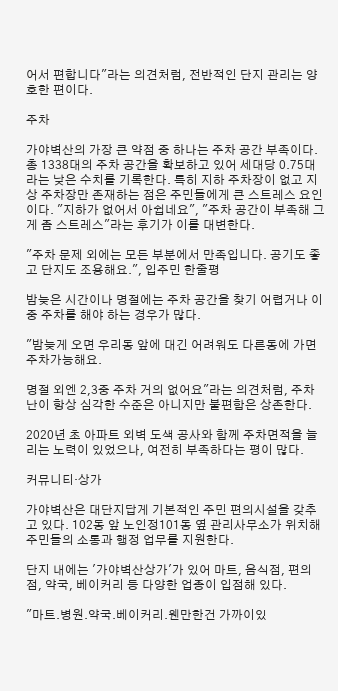어서 편합니다"라는 의견처럼, 전반적인 단지 관리는 양호한 편이다.

주차

가야벽산의 가장 큰 약점 중 하나는 주차 공간 부족이다. 총 1338대의 주차 공간을 확보하고 있어 세대당 0.75대라는 낮은 수치를 기록한다. 특히 지하 주차장이 없고 지상 주차장만 존재하는 점은 주민들에게 큰 스트레스 요인이다. "지하가 없어서 아쉽네요", "주차 공간이 부족해 그게 좀 스트레스"라는 후기가 이를 대변한다.

"주차 문제 외에는 모든 부분에서 만족입니다. 공기도 좋고 단지도 조용해요.", 입주민 한줄평

밤늦은 시간이나 명절에는 주차 공간을 찾기 어렵거나 이중 주차를 해야 하는 경우가 많다.

"밤늦게 오면 우리동 앞에 대긴 어려워도 다른동에 가면 주차가능해요.

명절 외엔 2,3중 주차 거의 없어요"라는 의견처럼, 주차난이 항상 심각한 수준은 아니지만 불편함은 상존한다.

2020년 초 아파트 외벽 도색 공사와 함께 주차면적을 늘리는 노력이 있었으나, 여전히 부족하다는 평이 많다.

커뮤니티·상가

가야벽산은 대단지답게 기본적인 주민 편의시설을 갖추고 있다. 102동 앞 노인정101동 옆 관리사무소가 위치해 주민들의 소통과 행정 업무를 지원한다.

단지 내에는 '가야벽산상가'가 있어 마트, 음식점, 편의점, 약국, 베이커리 등 다양한 업종이 입점해 있다.

"마트.병원.약국.베이커리.웬만한건 가까이있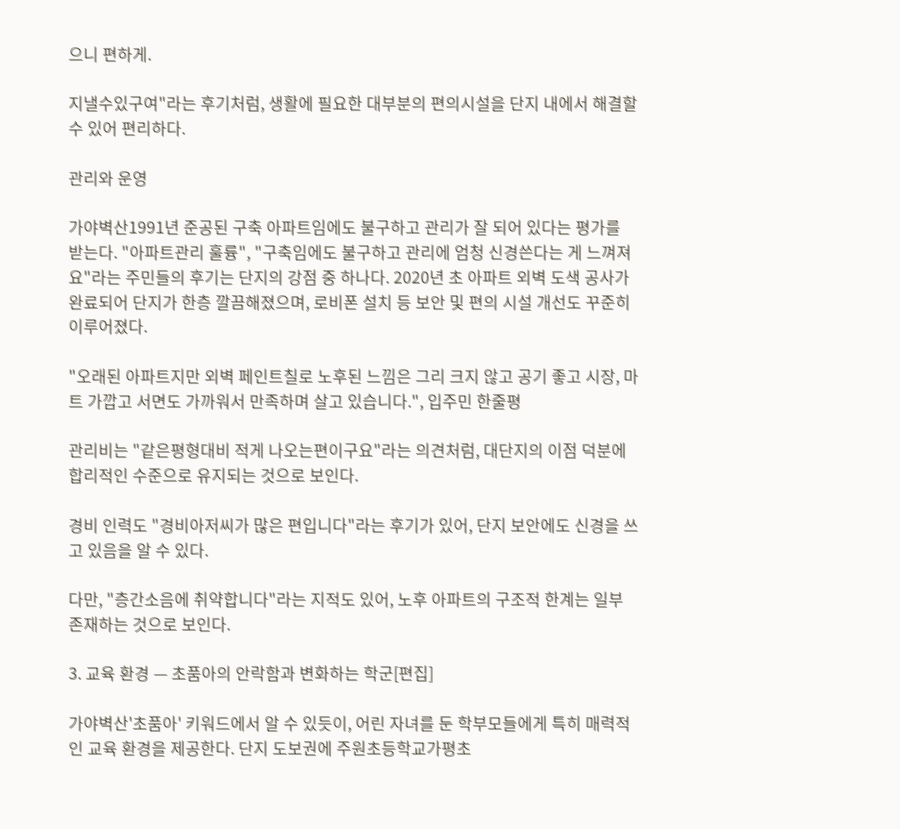으니 편하게.

지낼수있구여"라는 후기처럼, 생활에 필요한 대부분의 편의시설을 단지 내에서 해결할 수 있어 편리하다.

관리와 운영

가야벽산1991년 준공된 구축 아파트임에도 불구하고 관리가 잘 되어 있다는 평가를 받는다. "아파트관리 훌륭", "구축임에도 불구하고 관리에 엄청 신경쓴다는 게 느껴져요"라는 주민들의 후기는 단지의 강점 중 하나다. 2020년 초 아파트 외벽 도색 공사가 완료되어 단지가 한층 깔끔해졌으며, 로비폰 설치 등 보안 및 편의 시설 개선도 꾸준히 이루어졌다.

"오래된 아파트지만 외벽 페인트칠로 노후된 느낌은 그리 크지 않고 공기 좋고 시장, 마트 가깝고 서면도 가까워서 만족하며 살고 있습니다.", 입주민 한줄평

관리비는 "같은평형대비 적게 나오는편이구요"라는 의견처럼, 대단지의 이점 덕분에 합리적인 수준으로 유지되는 것으로 보인다.

경비 인력도 "경비아저씨가 많은 편입니다"라는 후기가 있어, 단지 보안에도 신경을 쓰고 있음을 알 수 있다.

다만, "층간소음에 취약합니다"라는 지적도 있어, 노후 아파트의 구조적 한계는 일부 존재하는 것으로 보인다.

3. 교육 환경 — 초품아의 안락함과 변화하는 학군[편집]

가야벽산'초품아' 키워드에서 알 수 있듯이, 어린 자녀를 둔 학부모들에게 특히 매력적인 교육 환경을 제공한다. 단지 도보권에 주원초등학교가평초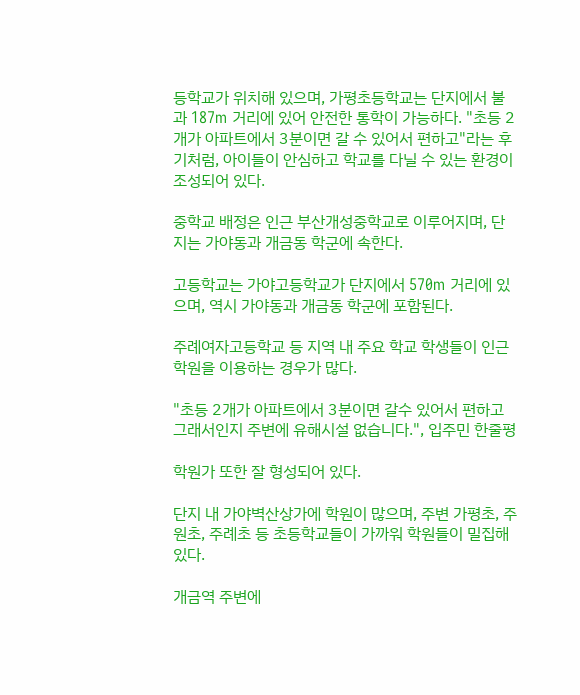등학교가 위치해 있으며, 가평초등학교는 단지에서 불과 187m 거리에 있어 안전한 통학이 가능하다. "초등 2개가 아파트에서 3분이면 갈 수 있어서 편하고"라는 후기처럼, 아이들이 안심하고 학교를 다닐 수 있는 환경이 조성되어 있다.

중학교 배정은 인근 부산개성중학교로 이루어지며, 단지는 가야동과 개금동 학군에 속한다.

고등학교는 가야고등학교가 단지에서 570m 거리에 있으며, 역시 가야동과 개금동 학군에 포함된다.

주례여자고등학교 등 지역 내 주요 학교 학생들이 인근 학원을 이용하는 경우가 많다.

"초등 2개가 아파트에서 3분이면 갈수 있어서 편하고 그래서인지 주변에 유해시설 없습니다.", 입주민 한줄평

학원가 또한 잘 형성되어 있다.

단지 내 가야벽산상가에 학원이 많으며, 주변 가평초, 주원초, 주례초 등 초등학교들이 가까워 학원들이 밀집해 있다.

개금역 주변에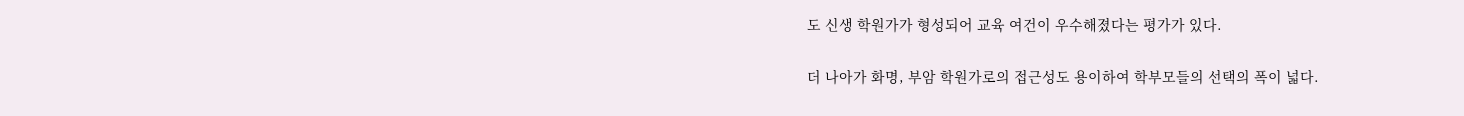도 신생 학원가가 형성되어 교육 여건이 우수해졌다는 평가가 있다.

더 나아가 화명, 부암 학원가로의 접근성도 용이하여 학부모들의 선택의 폭이 넓다.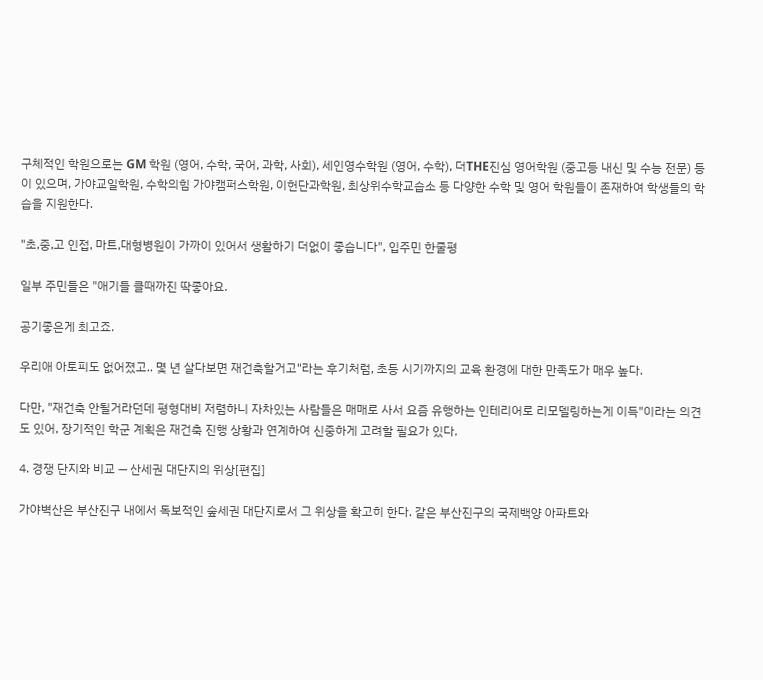구체적인 학원으로는 GM 학원 (영어, 수학, 국어, 과학, 사회), 세인영수학원 (영어, 수학), 더THE진심 영어학원 (중고등 내신 및 수능 전문) 등이 있으며, 가야교일학원, 수학의힘 가야캠퍼스학원, 이헌단과학원, 최상위수학교습소 등 다양한 수학 및 영어 학원들이 존재하여 학생들의 학습을 지원한다.

"초,중,고 인접, 마트,대형병원이 가까이 있어서 생활하기 더없이 좋습니다", 입주민 한줄평

일부 주민들은 "애기들 클때까진 딱좋아요.

공기좋은게 최고죠.

우리애 아토피도 없어졌고.. 몇 년 살다보면 재건축할거고"라는 후기처럼, 초등 시기까지의 교육 환경에 대한 만족도가 매우 높다.

다만, "재건축 안될거라던데 평형대비 저렴하니 자차있는 사람들은 매매로 사서 요즘 유행하는 인테리어로 리모델링하는게 이득"이라는 의견도 있어, 장기적인 학군 계획은 재건축 진행 상황과 연계하여 신중하게 고려할 필요가 있다.

4. 경쟁 단지와 비교 — 산세권 대단지의 위상[편집]

가야벽산은 부산진구 내에서 독보적인 숲세권 대단지로서 그 위상을 확고히 한다. 같은 부산진구의 국제백양 아파트와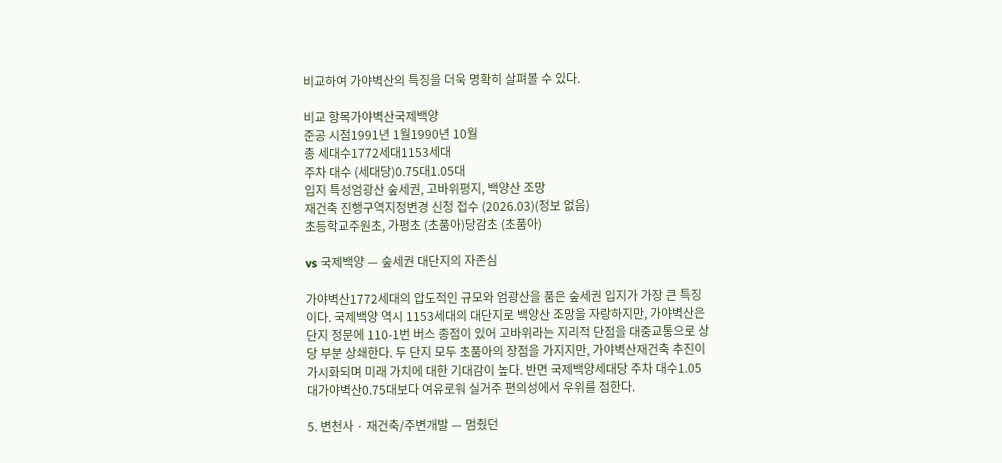비교하여 가야벽산의 특징을 더욱 명확히 살펴볼 수 있다.

비교 항목가야벽산국제백양
준공 시점1991년 1월1990년 10월
총 세대수1772세대1153세대
주차 대수 (세대당)0.75대1.05대
입지 특성엄광산 숲세권, 고바위평지, 백양산 조망
재건축 진행구역지정변경 신청 접수 (2026.03)(정보 없음)
초등학교주원초, 가평초 (초품아)당감초 (초품아)

vs 국제백양 — 숲세권 대단지의 자존심

가야벽산1772세대의 압도적인 규모와 엄광산을 품은 숲세권 입지가 가장 큰 특징이다. 국제백양 역시 1153세대의 대단지로 백양산 조망을 자랑하지만, 가야벽산은 단지 정문에 110-1번 버스 종점이 있어 고바위라는 지리적 단점을 대중교통으로 상당 부분 상쇄한다. 두 단지 모두 초품아의 장점을 가지지만, 가야벽산재건축 추진이 가시화되며 미래 가치에 대한 기대감이 높다. 반면 국제백양세대당 주차 대수1.05대가야벽산0.75대보다 여유로워 실거주 편의성에서 우위를 점한다.

5. 변천사 · 재건축/주변개발 — 멈췄던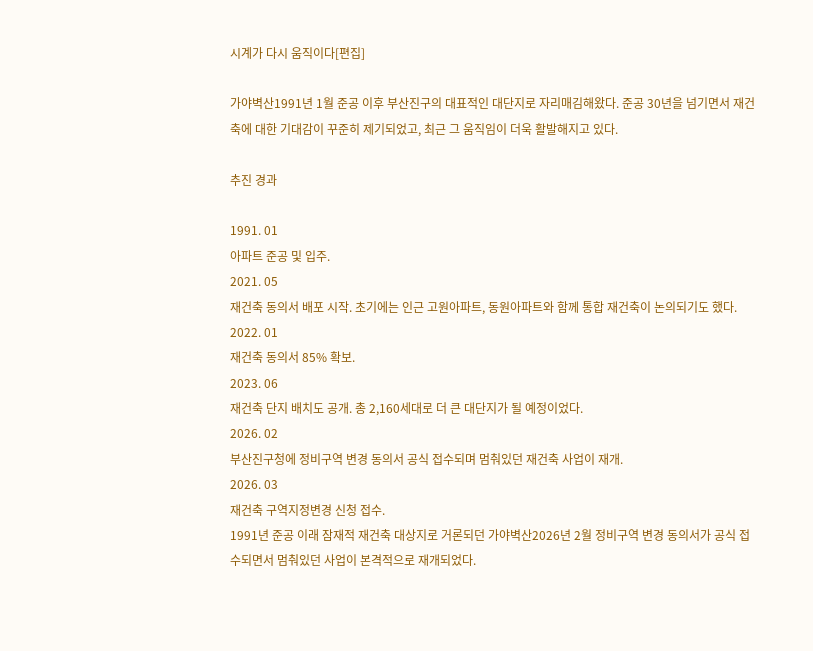시계가 다시 움직이다[편집]

가야벽산1991년 1월 준공 이후 부산진구의 대표적인 대단지로 자리매김해왔다. 준공 30년을 넘기면서 재건축에 대한 기대감이 꾸준히 제기되었고, 최근 그 움직임이 더욱 활발해지고 있다.

추진 경과

1991. 01
아파트 준공 및 입주.
2021. 05
재건축 동의서 배포 시작. 초기에는 인근 고원아파트, 동원아파트와 함께 통합 재건축이 논의되기도 했다.
2022. 01
재건축 동의서 85% 확보.
2023. 06
재건축 단지 배치도 공개. 총 2,160세대로 더 큰 대단지가 될 예정이었다.
2026. 02
부산진구청에 정비구역 변경 동의서 공식 접수되며 멈춰있던 재건축 사업이 재개.
2026. 03
재건축 구역지정변경 신청 접수.
1991년 준공 이래 잠재적 재건축 대상지로 거론되던 가야벽산2026년 2월 정비구역 변경 동의서가 공식 접수되면서 멈춰있던 사업이 본격적으로 재개되었다.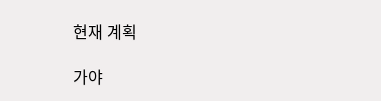현재 계획

가야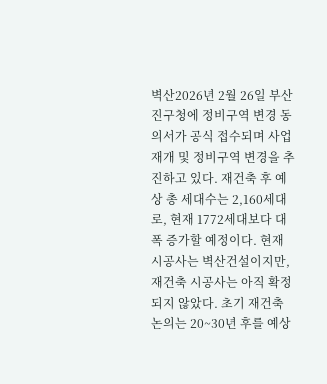벽산2026년 2월 26일 부산진구청에 정비구역 변경 동의서가 공식 접수되며 사업 재개 및 정비구역 변경을 추진하고 있다. 재건축 후 예상 총 세대수는 2,160세대로, 현재 1772세대보다 대폭 증가할 예정이다. 현재 시공사는 벽산건설이지만, 재건축 시공사는 아직 확정되지 않았다. 초기 재건축 논의는 20~30년 후를 예상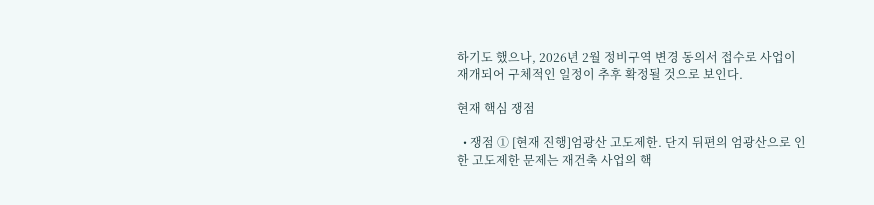하기도 했으나, 2026년 2월 정비구역 변경 동의서 접수로 사업이 재개되어 구체적인 일정이 추후 확정될 것으로 보인다.

현재 핵심 쟁점

  • 쟁점 ① [현재 진행]엄광산 고도제한. 단지 뒤편의 엄광산으로 인한 고도제한 문제는 재건축 사업의 핵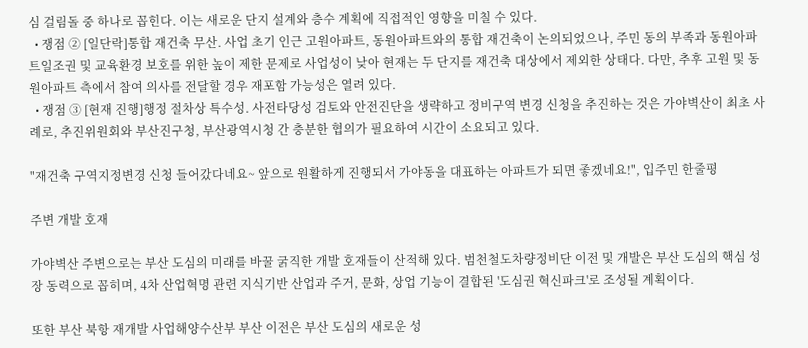심 걸림돌 중 하나로 꼽힌다. 이는 새로운 단지 설계와 층수 계획에 직접적인 영향을 미칠 수 있다.
  • 쟁점 ② [일단락]통합 재건축 무산. 사업 초기 인근 고원아파트, 동원아파트와의 통합 재건축이 논의되었으나, 주민 동의 부족과 동원아파트일조권 및 교육환경 보호를 위한 높이 제한 문제로 사업성이 낮아 현재는 두 단지를 재건축 대상에서 제외한 상태다. 다만, 추후 고원 및 동원아파트 측에서 참여 의사를 전달할 경우 재포함 가능성은 열려 있다.
  • 쟁점 ③ [현재 진행]행정 절차상 특수성. 사전타당성 검토와 안전진단을 생략하고 정비구역 변경 신청을 추진하는 것은 가야벽산이 최초 사례로, 추진위원회와 부산진구청, 부산광역시청 간 충분한 협의가 필요하여 시간이 소요되고 있다.

"재건축 구역지정변경 신청 들어갔다네요~ 앞으로 원활하게 진행되서 가야동을 대표하는 아파트가 되면 좋겠네요!", 입주민 한줄평

주변 개발 호재

가야벽산 주변으로는 부산 도심의 미래를 바꿀 굵직한 개발 호재들이 산적해 있다. 범천철도차량정비단 이전 및 개발은 부산 도심의 핵심 성장 동력으로 꼽히며, 4차 산업혁명 관련 지식기반 산업과 주거, 문화, 상업 기능이 결합된 '도심권 혁신파크'로 조성될 계획이다.

또한 부산 북항 재개발 사업해양수산부 부산 이전은 부산 도심의 새로운 성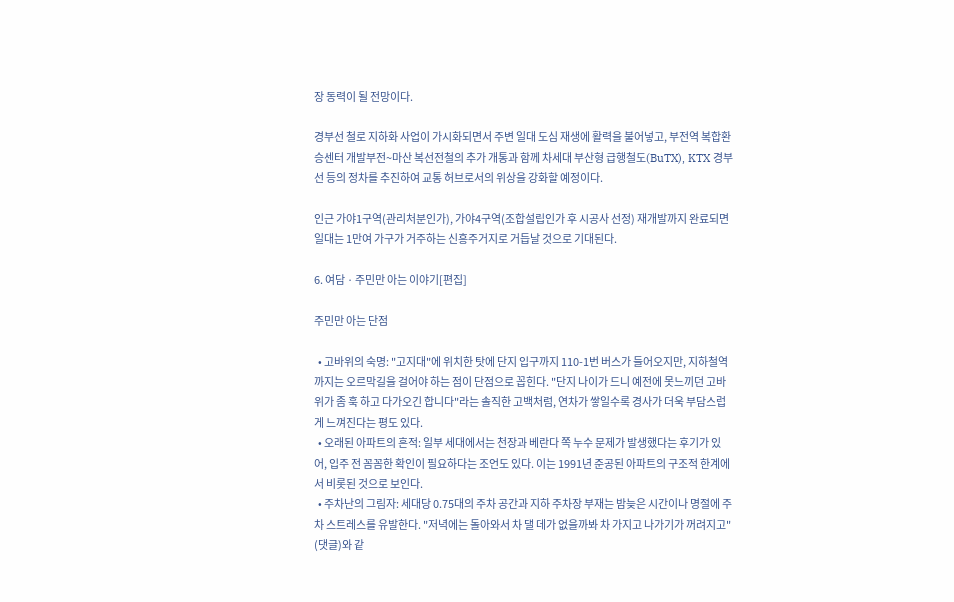장 동력이 될 전망이다.

경부선 철로 지하화 사업이 가시화되면서 주변 일대 도심 재생에 활력을 불어넣고, 부전역 복합환승센터 개발부전~마산 복선전철의 추가 개통과 함께 차세대 부산형 급행철도(BuTX), KTX 경부선 등의 정차를 추진하여 교통 허브로서의 위상을 강화할 예정이다.

인근 가야1구역(관리처분인가), 가야4구역(조합설립인가 후 시공사 선정) 재개발까지 완료되면 일대는 1만여 가구가 거주하는 신흥주거지로 거듭날 것으로 기대된다.

6. 여담 · 주민만 아는 이야기[편집]

주민만 아는 단점

  • 고바위의 숙명: "고지대"에 위치한 탓에 단지 입구까지 110-1번 버스가 들어오지만, 지하철역까지는 오르막길을 걸어야 하는 점이 단점으로 꼽힌다. "단지 나이가 드니 예전에 못느끼던 고바위가 좀 훅 하고 다가오긴 합니다"라는 솔직한 고백처럼, 연차가 쌓일수록 경사가 더욱 부담스럽게 느껴진다는 평도 있다.
  • 오래된 아파트의 흔적: 일부 세대에서는 천장과 베란다 쪽 누수 문제가 발생했다는 후기가 있어, 입주 전 꼼꼼한 확인이 필요하다는 조언도 있다. 이는 1991년 준공된 아파트의 구조적 한계에서 비롯된 것으로 보인다.
  • 주차난의 그림자: 세대당 0.75대의 주차 공간과 지하 주차장 부재는 밤늦은 시간이나 명절에 주차 스트레스를 유발한다. "저녁에는 돌아와서 차 댈 데가 없을까봐 차 가지고 나가기가 꺼려지고" (댓글)와 같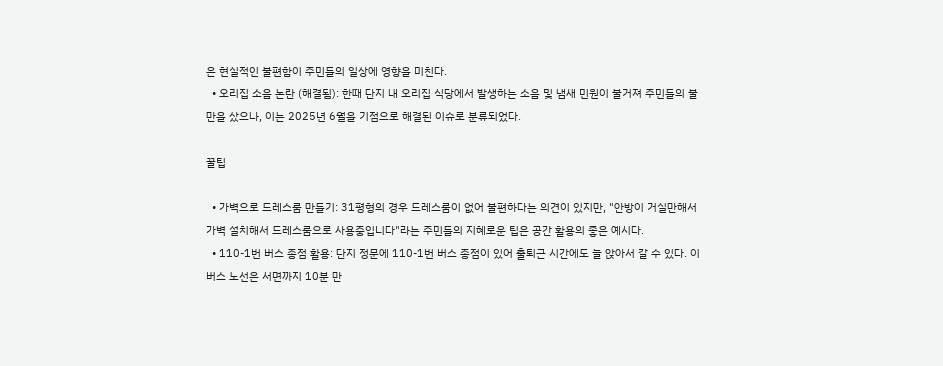은 현실적인 불편함이 주민들의 일상에 영향을 미친다.
  • 오리집 소음 논란 (해결됨): 한때 단지 내 오리집 식당에서 발생하는 소음 및 냄새 민원이 불거져 주민들의 불만을 샀으나, 이는 2025년 6월을 기점으로 해결된 이슈로 분류되었다.

꿀팁

  • 가벽으로 드레스룸 만들기: 31평형의 경우 드레스룸이 없어 불편하다는 의견이 있지만, "안방이 거실만해서 가벽 설치해서 드레스룸으로 사용중입니다"라는 주민들의 지혜로운 팁은 공간 활용의 좋은 예시다.
  • 110-1번 버스 종점 활용: 단지 정문에 110-1번 버스 종점이 있어 출퇴근 시간에도 늘 앉아서 갈 수 있다. 이 버스 노선은 서면까지 10분 만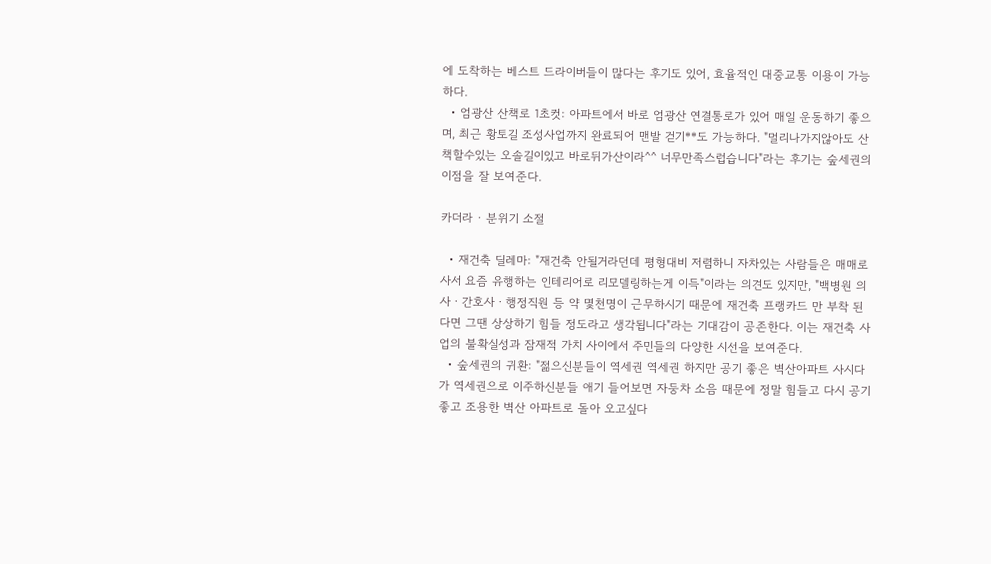에 도착하는 베스트 드라이버들이 많다는 후기도 있어, 효율적인 대중교통 이용이 가능하다.
  • 엄광산 산책로 1초컷: 아파트에서 바로 엄광산 연결통로가 있어 매일 운동하기 좋으며, 최근 황토길 조성사업까지 완료되어 맨발 걷기**도 가능하다. "멀리나가지않아도 산책할수있는 오솔길이있고 바로뒤가산이라^^ 너무만족스럽습니다"라는 후기는 숲세권의 이점을 잘 보여준다.

카더라 · 분위기 소절

  • 재건축 딜레마: "재건축 안될거라던데 평형대비 저렴하니 자차있는 사람들은 매매로 사서 요즘 유행하는 인테리어로 리모델링하는게 이득"이라는 의견도 있지만, "백병원 의사ㆍ간호사ㆍ행정직원 등 약 몇천명이 근무하시기 때문에 재건축 프랭카드 만 부착 된다면 그땐 상상하기 힘들 정도라고 생각됩니다"라는 기대감이 공존한다. 이는 재건축 사업의 불확실성과 잠재적 가치 사이에서 주민들의 다양한 시선을 보여준다.
  • 숲세권의 귀환: "젊으신분들이 역세권 역세권 하지만 공기 좋은 벽산아파트 사시다가 역세권으로 이주하신분들 애기 들어보면 자둥차 소음 때문에 정말 힘들고 다시 공기좋고 조용한 벽산 아파트로 돌아 오고싶다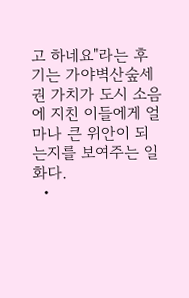고 하네요"라는 후기는 가야벽산숲세권 가치가 도시 소음에 지친 이들에게 얼마나 큰 위안이 되는지를 보여주는 일화다.
  •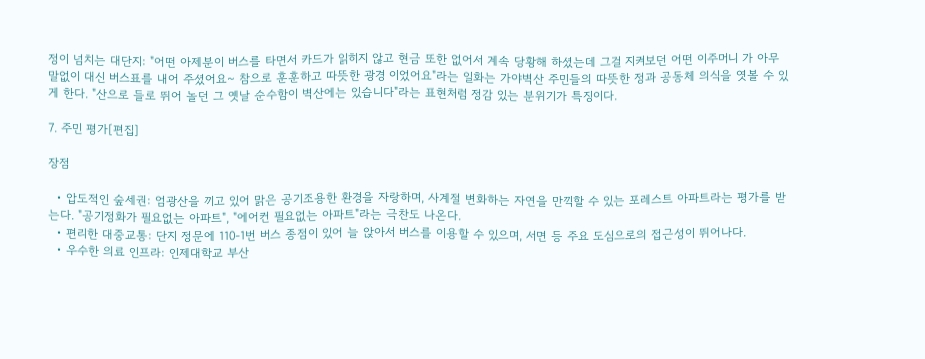정이 넘치는 대단지: "어떤 아제분이 버스를 타면서 카드가 읽히지 않고 현금 또한 없어서 계속 당황해 하셨는데 그걸 지켜보던 어떤 이주머니 가 아무 말없이 대신 버스표를 내어 주셨어요~ 참으로 훈훈하고 따뜻한 광경 이었어요"라는 일화는 가야벽산 주민들의 따뜻한 정과 공동체 의식을 엿볼 수 있게 한다. "산으로 들로 뛰어 놀던 그 옛날 순수함이 벽산에는 있습니다"라는 표현처럼 정감 있는 분위기가 특징이다.

7. 주민 평가[편집]

장점

  • 압도적인 숲세권: 엄광산을 끼고 있어 맑은 공기조용한 환경을 자랑하며, 사계절 변화하는 자연을 만끽할 수 있는 포레스트 아파트라는 평가를 받는다. "공기정화가 필요없는 아파트", "에어컨 필요없는 아파트"라는 극찬도 나온다.
  • 편리한 대중교통: 단지 정문에 110-1번 버스 종점이 있어 늘 앉아서 버스를 이용할 수 있으며, 서면 등 주요 도심으로의 접근성이 뛰어나다.
  • 우수한 의료 인프라: 인제대학교 부산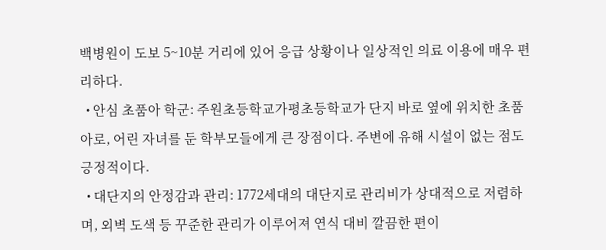백병원이 도보 5~10분 거리에 있어 응급 상황이나 일상적인 의료 이용에 매우 편리하다.
  • 안심 초품아 학군: 주원초등학교가평초등학교가 단지 바로 옆에 위치한 초품아로, 어린 자녀를 둔 학부모들에게 큰 장점이다. 주변에 유해 시설이 없는 점도 긍정적이다.
  • 대단지의 안정감과 관리: 1772세대의 대단지로 관리비가 상대적으로 저렴하며, 외벽 도색 등 꾸준한 관리가 이루어져 연식 대비 깔끔한 편이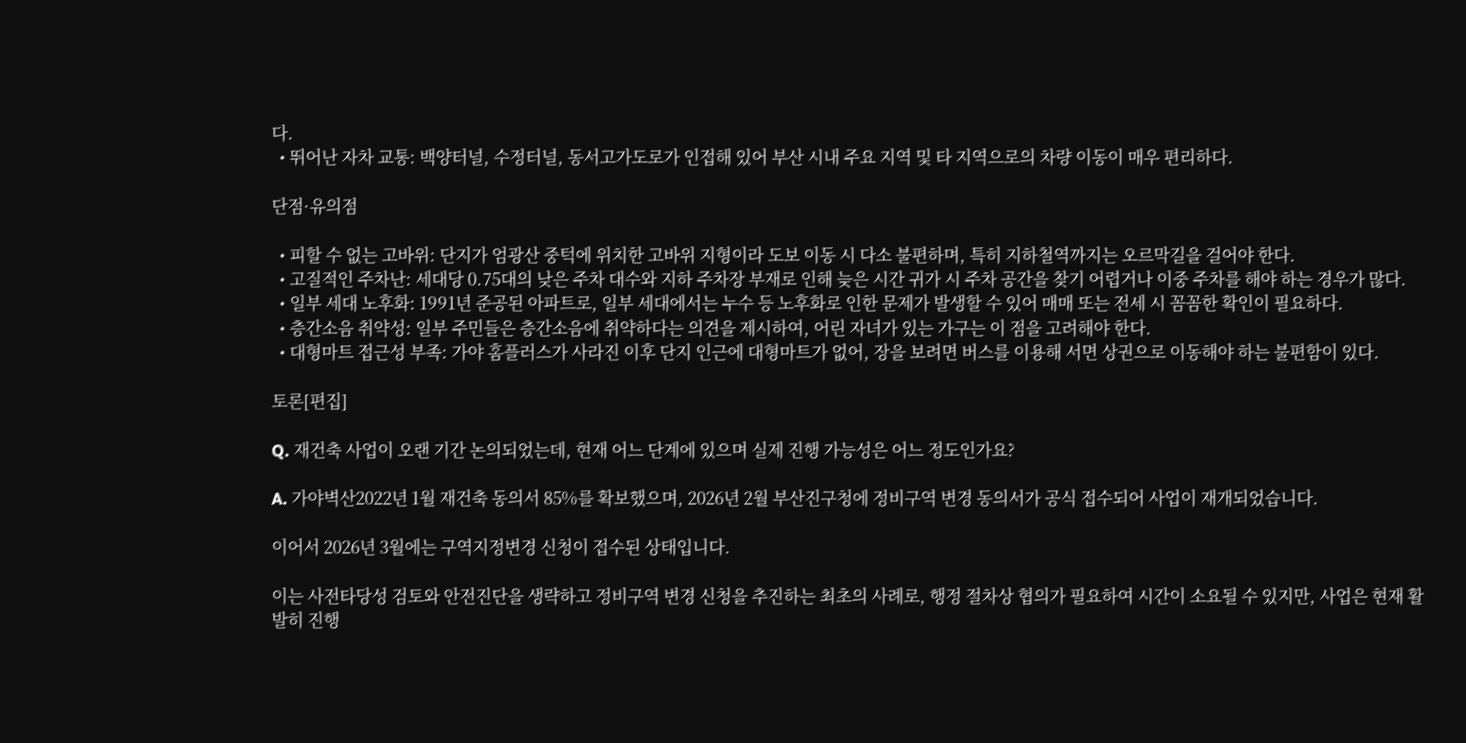다.
  • 뛰어난 자차 교통: 백양터널, 수정터널, 동서고가도로가 인접해 있어 부산 시내 주요 지역 및 타 지역으로의 차량 이동이 매우 편리하다.

단점·유의점

  • 피할 수 없는 고바위: 단지가 엄광산 중턱에 위치한 고바위 지형이라 도보 이동 시 다소 불편하며, 특히 지하철역까지는 오르막길을 걸어야 한다.
  • 고질적인 주차난: 세대당 0.75대의 낮은 주차 대수와 지하 주차장 부재로 인해 늦은 시간 귀가 시 주차 공간을 찾기 어렵거나 이중 주차를 해야 하는 경우가 많다.
  • 일부 세대 노후화: 1991년 준공된 아파트로, 일부 세대에서는 누수 등 노후화로 인한 문제가 발생할 수 있어 매매 또는 전세 시 꼼꼼한 확인이 필요하다.
  • 층간소음 취약성: 일부 주민들은 층간소음에 취약하다는 의견을 제시하여, 어린 자녀가 있는 가구는 이 점을 고려해야 한다.
  • 대형마트 접근성 부족: 가야 홈플러스가 사라진 이후 단지 인근에 대형마트가 없어, 장을 보려면 버스를 이용해 서면 상권으로 이동해야 하는 불편함이 있다.

토론[편집]

Q. 재건축 사업이 오랜 기간 논의되었는데, 현재 어느 단계에 있으며 실제 진행 가능성은 어느 정도인가요?

A. 가야벽산2022년 1월 재건축 동의서 85%를 확보했으며, 2026년 2월 부산진구청에 정비구역 변경 동의서가 공식 접수되어 사업이 재개되었습니다.

이어서 2026년 3월에는 구역지정변경 신청이 접수된 상태입니다.

이는 사전타당성 검토와 안전진단을 생략하고 정비구역 변경 신청을 추진하는 최초의 사례로, 행정 절차상 협의가 필요하여 시간이 소요될 수 있지만, 사업은 현재 활발히 진행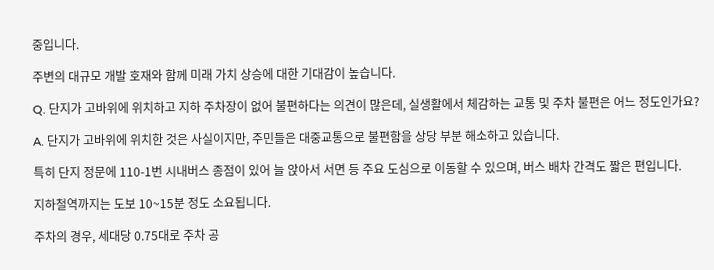중입니다.

주변의 대규모 개발 호재와 함께 미래 가치 상승에 대한 기대감이 높습니다.

Q. 단지가 고바위에 위치하고 지하 주차장이 없어 불편하다는 의견이 많은데, 실생활에서 체감하는 교통 및 주차 불편은 어느 정도인가요?

A. 단지가 고바위에 위치한 것은 사실이지만, 주민들은 대중교통으로 불편함을 상당 부분 해소하고 있습니다.

특히 단지 정문에 110-1번 시내버스 종점이 있어 늘 앉아서 서면 등 주요 도심으로 이동할 수 있으며, 버스 배차 간격도 짧은 편입니다.

지하철역까지는 도보 10~15분 정도 소요됩니다.

주차의 경우, 세대당 0.75대로 주차 공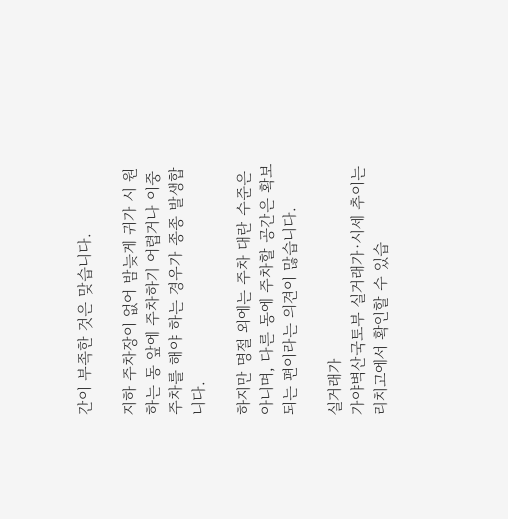간이 부족한 것은 맞습니다.

지하 주차장이 없어 밤늦게 귀가 시 원하는 동 앞에 주차하기 어렵거나 이중 주차를 해야 하는 경우가 종종 발생합니다.

하지만 명절 외에는 주차 대란 수준은 아니며, 다른 동에 주차할 공간은 확보되는 편이라는 의견이 많습니다.

실거래가
가야벽산국토부 실거래가·시세 추이는 리치고에서 확인할 수 있습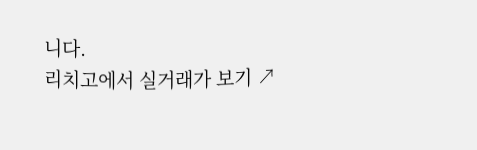니다.
리치고에서 실거래가 보기 ↗